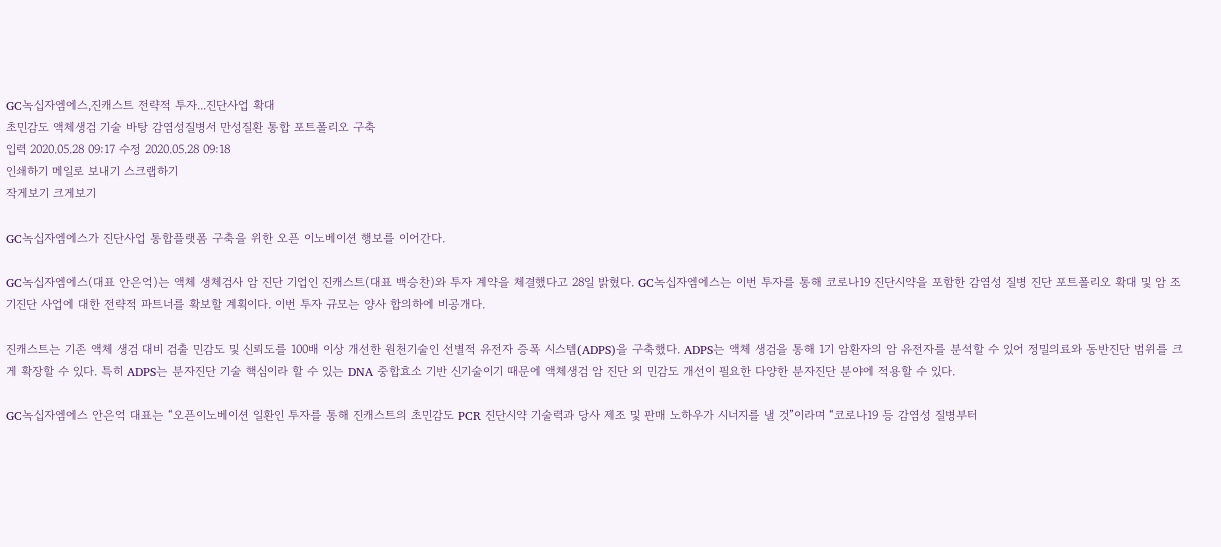GC녹십자엠에스,진캐스트 전략적 투자...진단사업 확대
초민감도 액체생검 기술 바탕 감염성질병서 만성질환 통합 포트폴리오 구축
입력 2020.05.28 09:17 수정 2020.05.28 09:18
인쇄하기 메일로 보내기 스크랩하기
작게보기 크게보기

GC녹십자엠에스가 진단사업 통합플랫폼 구축을 위한 오픈 이노베이션 행보를 이어간다.

GC녹십자엠에스(대표 안은억)는 액체 생체검사 암 진단 기업인 진캐스트(대표 백승찬)와 투자 계약을 체결했다고 28일 밝혔다. GC녹십자엠에스는 이번 투자를 통해 코로나19 진단시약을 포함한 감염성 질병 진단 포트폴리오 확대 및 암 조기진단 사업에 대한 전략적 파트너를 확보할 계획이다. 이번 투자 규모는 양사 합의하에 비공개다.

진캐스트는 기존 액체 생검 대비 검출 민감도 및 신뢰도를 100배 이상 개선한 원천기술인 선별적 유전자 증폭 시스템(ADPS)을 구축했다. ADPS는 액체 생검을 통해 1기 암환자의 암 유전자를 분석할 수 있어 정밀의료와 동반진단 범위를 크게 확장할 수 있다. 특히 ADPS는 분자진단 기술 핵심이라 할 수 있는 DNA 중합효소 기반 신기술이기 때문에 액체생검 암 진단 외 민감도 개선이 필요한 다양한 분자진단 분야에 적용할 수 있다.

GC녹십자엠에스 안은억 대표는 “오픈이노베이션 일환인 투자를 통해 진캐스트의 초민감도 PCR 진단시약 기술력과 당사 제조 및 판매 노하우가 시너지를 낼 것”이라며 “코로나19 등 감염성 질병부터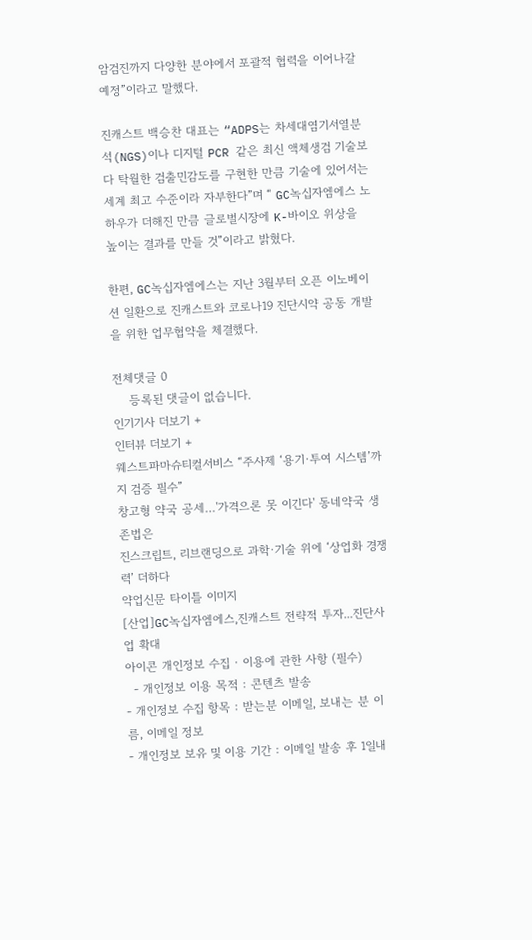암검진까지 다양한 분야에서 포괄적 협력을 이어나갈 예정”이라고 말했다.

진캐스트 백승찬 대표는 “ADPS는 차세대염기서열분석(NGS)이나 디지털 PCR 같은 최신 액체생검 기술보다 탁월한 검출민감도를 구현한 만큼 기술에 있어서는 세계 최고 수준이라 자부한다”며 “ GC녹십자엠에스 노하우가 더해진 만큼 글로벌시장에 K-바이오 위상을 높이는 결과를 만들 것”이라고 밝혔다.

한편, GC녹십자엠에스는 지난 3월부터 오픈 이노베이션 일환으로 진캐스트와 코로나19 진단시약 공동 개발을 위한 업무협약을 체결했다.

전체댓글 0
    등록된 댓글이 없습니다.
인기기사 더보기 +
인터뷰 더보기 +
웨스트파마슈티컬서비스 “주사제 ‘용기·투여 시스템’까지 검증 필수”
창고형 약국 공세…'가격으론 못 이긴다' 동네약국 생존법은
진스크립트, 리브랜딩으로 과학·기술 위에 ‘상업화 경쟁력’ 더하다
약업신문 타이틀 이미지
[산업]GC녹십자엠에스,진캐스트 전략적 투자...진단사업 확대
아이콘 개인정보 수집 · 이용에 관한 사항 (필수)
  - 개인정보 이용 목적 : 콘텐츠 발송
- 개인정보 수집 항목 : 받는분 이메일, 보내는 분 이름, 이메일 정보
- 개인정보 보유 및 이용 기간 : 이메일 발송 후 1일내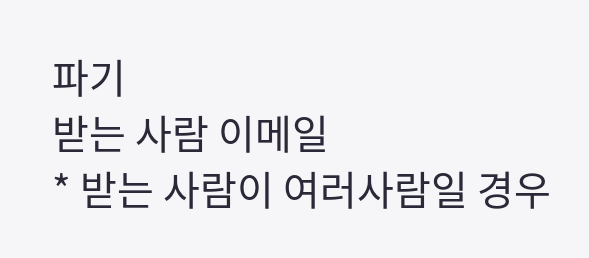파기
받는 사람 이메일
* 받는 사람이 여러사람일 경우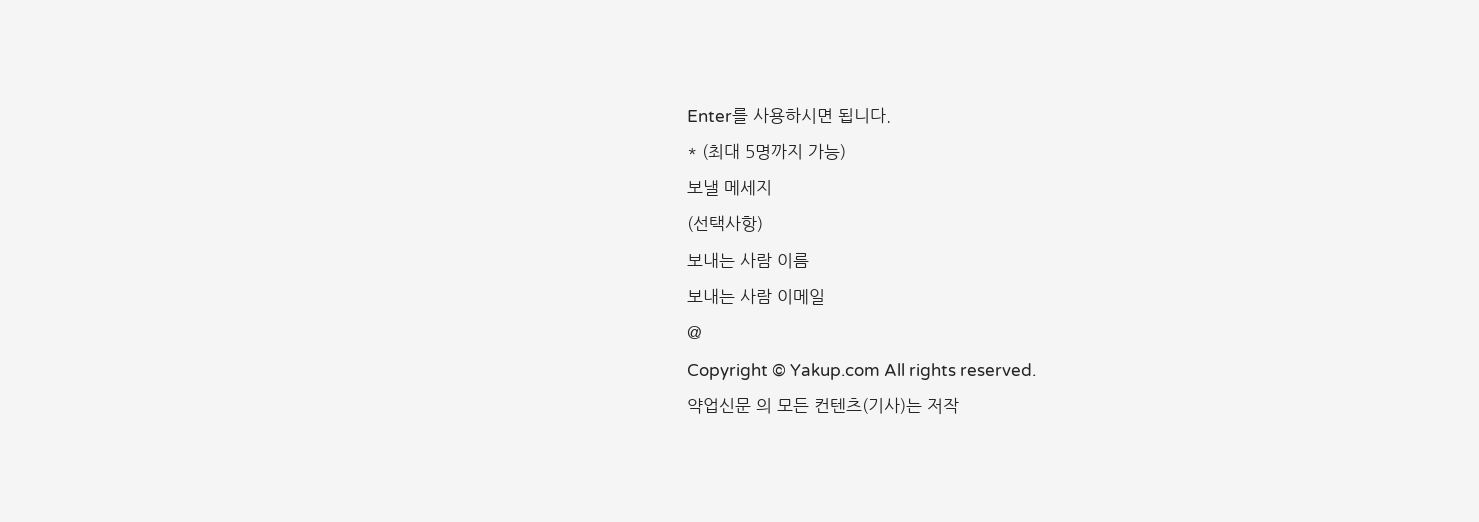Enter를 사용하시면 됩니다.
* (최대 5명까지 가능)
보낼 메세지
(선택사항)
보내는 사람 이름
보내는 사람 이메일
@
Copyright © Yakup.com All rights reserved.
약업신문 의 모든 컨텐츠(기사)는 저작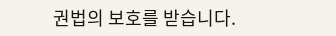권법의 보호를 받습니다.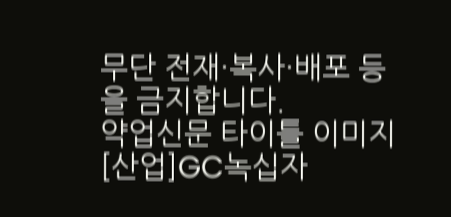무단 전재·복사·배포 등을 금지합니다.
약업신문 타이틀 이미지
[산업]GC녹십자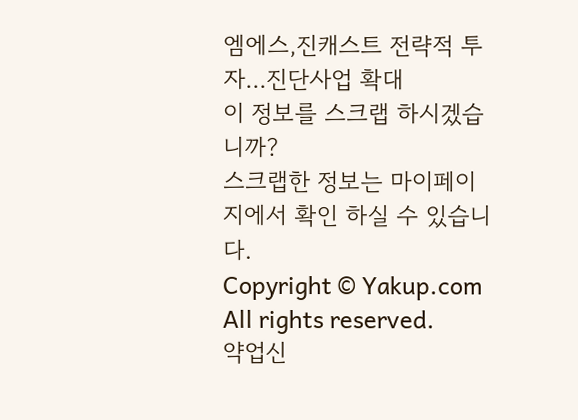엠에스,진캐스트 전략적 투자...진단사업 확대
이 정보를 스크랩 하시겠습니까?
스크랩한 정보는 마이페이지에서 확인 하실 수 있습니다.
Copyright © Yakup.com All rights reserved.
약업신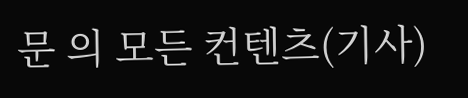문 의 모든 컨텐츠(기사)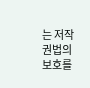는 저작권법의 보호를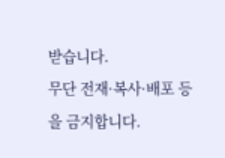받습니다.
무단 전재·복사·배포 등을 금지합니다.